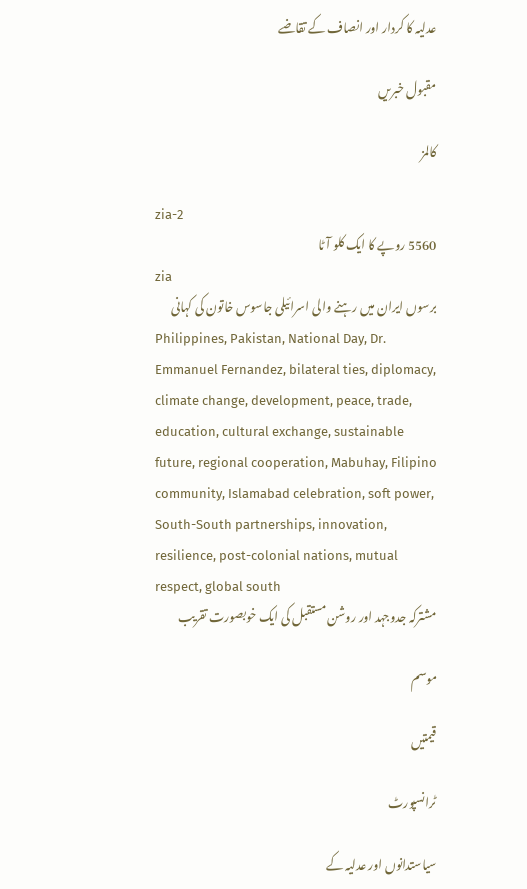عدلیہ کا کردار اور انصاف کے تقاضے

مقبول خبریں

کالمز

zia-2
5560 روپے کا ایک کلو آٹا
zia
برسوں ایران میں رہنے والی اسرائیلی جاسوس خاتون کی کہانی
Philippines, Pakistan, National Day, Dr. Emmanuel Fernandez, bilateral ties, diplomacy, climate change, development, peace, trade, education, cultural exchange, sustainable future, regional cooperation, Mabuhay, Filipino community, Islamabad celebration, soft power, South-South partnerships, innovation, resilience, post-colonial nations, mutual respect, global south
مشترکہ جدوجہد اور روشن مستقبل کی ایک خوبصورت تقریب

موسم

قیمتیں

ٹرانسپورٹ

سیاستدانوں اور عدلیہ کے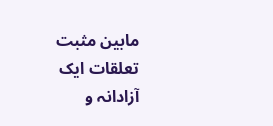مابین مثبت تعلقات ایک آزادانہ و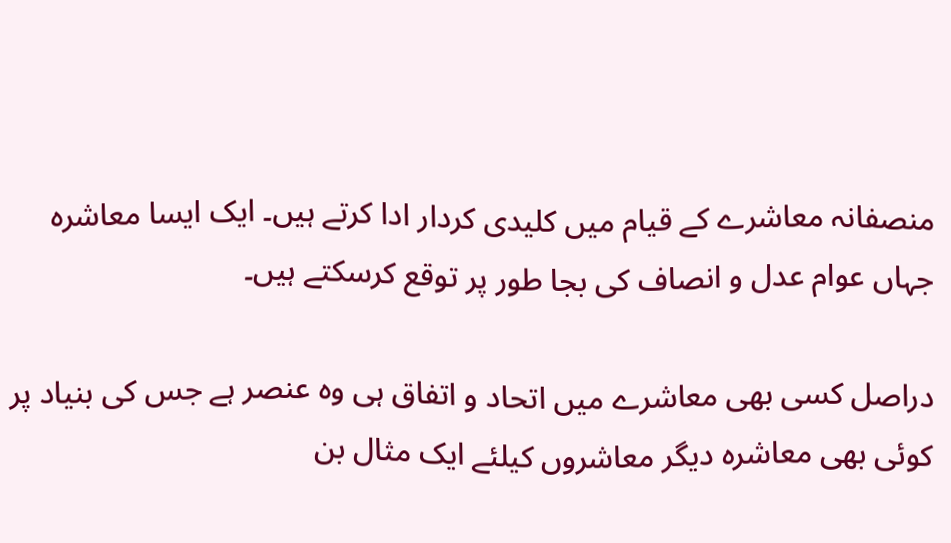منصفانہ معاشرے کے قیام میں کلیدی کردار ادا کرتے ہیں۔ ایک ایسا معاشرہ جہاں عوام عدل و انصاف کی بجا طور پر توقع کرسکتے ہیں۔

دراصل کسی بھی معاشرے میں اتحاد و اتفاق ہی وہ عنصر ہے جس کی بنیاد پر کوئی بھی معاشرہ دیگر معاشروں کیلئے ایک مثال بن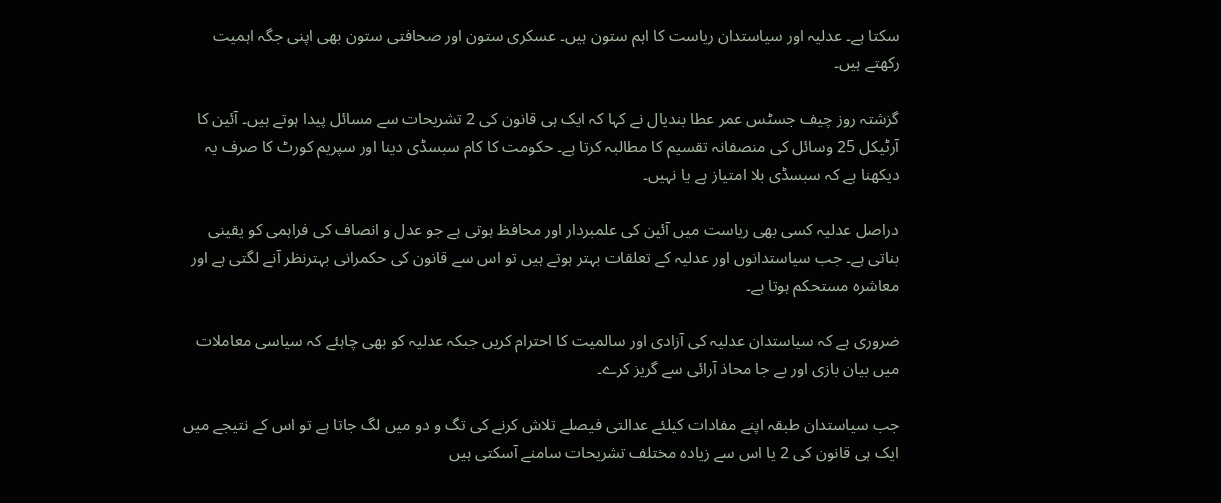سکتا ہے۔ عدلیہ اور سیاستدان ریاست کا اہم ستون ہیں۔ عسکری ستون اور صحافتی ستون بھی اپنی جگہ اہمیت رکھتے ہیں۔

گزشتہ روز چیف جسٹس عمر عطا بندیال نے کہا کہ ایک ہی قانون کی 2 تشریحات سے مسائل پیدا ہوتے ہیں۔ آئین کا آرٹیکل 25 وسائل کی منصفانہ تقسیم کا مطالبہ کرتا ہے۔ حکومت کا کام سبسڈی دینا اور سپریم کورٹ کا صرف یہ دیکھنا ہے کہ سبسڈی بلا امتیاز ہے یا نہیں۔

دراصل عدلیہ کسی بھی ریاست میں آئین کی علمبردار اور محافظ ہوتی ہے جو عدل و انصاف کی فراہمی کو یقینی بناتی ہے۔ جب سیاستدانوں اور عدلیہ کے تعلقات بہتر ہوتے ہیں تو اس سے قانون کی حکمرانی بہترنظر آنے لگتی ہے اور معاشرہ مستحکم ہوتا ہے۔

ضروری ہے کہ سیاستدان عدلیہ کی آزادی اور سالمیت کا احترام کریں جبکہ عدلیہ کو بھی چاہئے کہ سیاسی معاملات میں بیان بازی اور بے جا محاذ آرائی سے گریز کرے۔

جب سیاستدان طبقہ اپنے مفادات کیلئے عدالتی فیصلے تلاش کرنے کی تگ و دو میں لگ جاتا ہے تو اس کے نتیجے میں ایک ہی قانون کی 2 یا اس سے زیادہ مختلف تشریحات سامنے آسکتی ہیں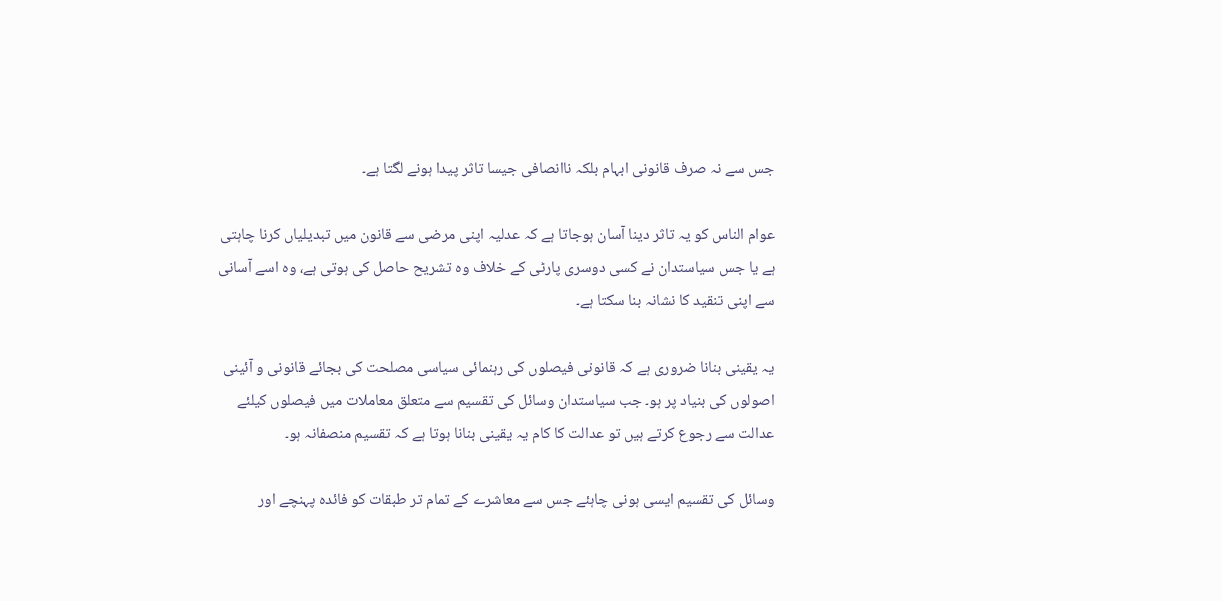جس سے نہ صرف قانونی ابہام بلکہ ناانصافی جیسا تاثر پیدا ہونے لگتا ہے۔

عوام الناس کو یہ تاثر دینا آسان ہوجاتا ہے کہ عدلیہ اپنی مرضی سے قانون میں تبدیلیاں کرنا چاہتی ہے یا جس سیاستدان نے کسی دوسری پارٹی کے خلاف وہ تشریح حاصل کی ہوتی ہے، وہ اسے آسانی سے اپنی تنقید کا نشانہ بنا سکتا ہے۔

یہ یقینی بنانا ضروری ہے کہ قانونی فیصلوں کی رہنمائی سیاسی مصلحت کی بجائے قانونی و آئینی اصولوں کی بنیاد پر ہو۔ جب سیاستدان وسائل کی تقسیم سے متعلق معاملات میں فیصلوں کیلئے عدالت سے رجوع کرتے ہیں تو عدالت کا کام یہ یقینی بنانا ہوتا ہے کہ تقسیم منصفانہ ہو۔

وسائل کی تقسیم ایسی ہونی چاہئے جس سے معاشرے کے تمام تر طبقات کو فائدہ پہنچے اور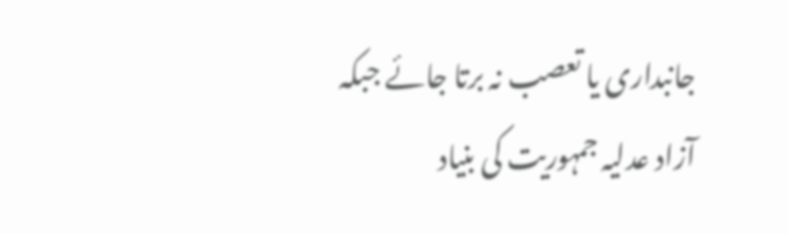جانبداری یا تعصب نہ برتا جائے جبکہ آزاد عدلیہ جمہوریت کی بنیاد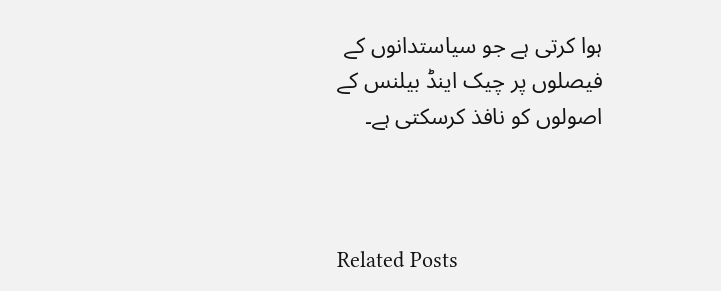ہوا کرتی ہے جو سیاستدانوں کے فیصلوں پر چیک اینڈ بیلنس کے اصولوں کو نافذ کرسکتی ہے۔



Related Posts